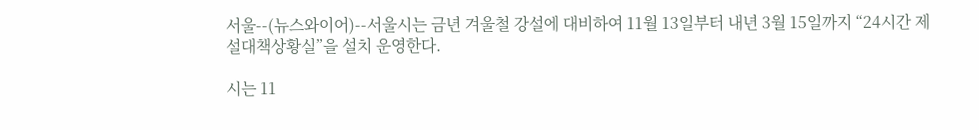서울--(뉴스와이어)--서울시는 금년 겨울철 강설에 대비하여 11월 13일부터 내년 3월 15일까지 “24시간 제설대책상황실”을 설치 운영한다.

시는 11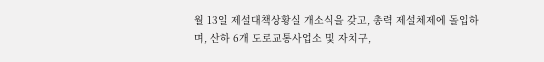월 13일 제설대책상황실 개소식을 갖고, 총력 제설체제에 돌입하며, 산하 6개 도로교통사업소 및 자치구,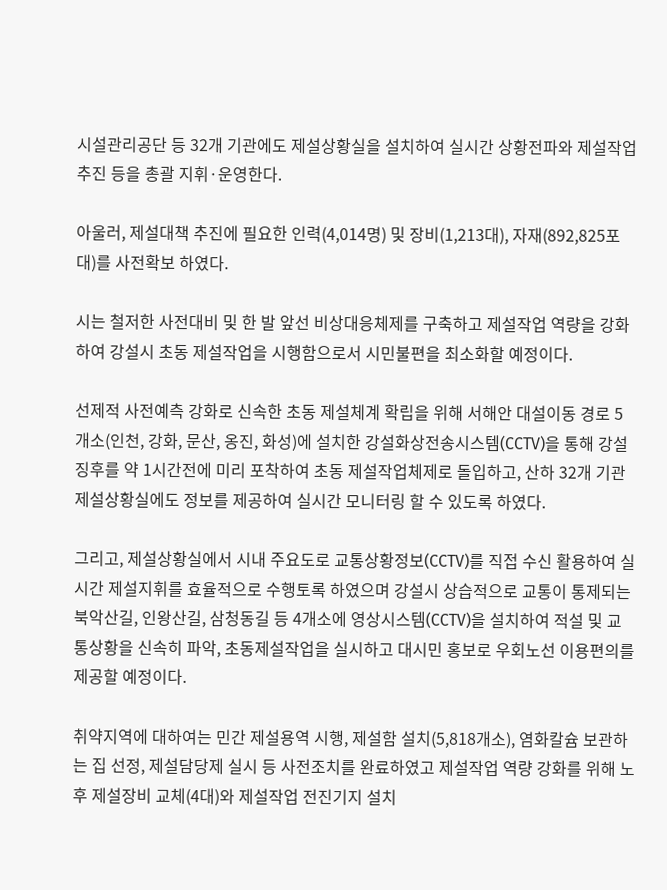시설관리공단 등 32개 기관에도 제설상황실을 설치하여 실시간 상황전파와 제설작업 추진 등을 총괄 지휘·운영한다.

아울러, 제설대책 추진에 필요한 인력(4,014명) 및 장비(1,213대), 자재(892,825포대)를 사전확보 하였다.

시는 철저한 사전대비 및 한 발 앞선 비상대응체제를 구축하고 제설작업 역량을 강화하여 강설시 초동 제설작업을 시행함으로서 시민불편을 최소화할 예정이다.

선제적 사전예측 강화로 신속한 초동 제설체계 확립을 위해 서해안 대설이동 경로 5개소(인천, 강화, 문산, 옹진, 화성)에 설치한 강설화상전송시스템(CCTV)을 통해 강설 징후를 약 1시간전에 미리 포착하여 초동 제설작업체제로 돌입하고, 산하 32개 기관 제설상황실에도 정보를 제공하여 실시간 모니터링 할 수 있도록 하였다.

그리고, 제설상황실에서 시내 주요도로 교통상황정보(CCTV)를 직접 수신 활용하여 실시간 제설지휘를 효율적으로 수행토록 하였으며 강설시 상습적으로 교통이 통제되는 북악산길, 인왕산길, 삼청동길 등 4개소에 영상시스템(CCTV)을 설치하여 적설 및 교통상황을 신속히 파악, 초동제설작업을 실시하고 대시민 홍보로 우회노선 이용편의를 제공할 예정이다.

취약지역에 대하여는 민간 제설용역 시행, 제설함 설치(5,818개소), 염화칼슘 보관하는 집 선정, 제설담당제 실시 등 사전조치를 완료하였고 제설작업 역량 강화를 위해 노후 제설장비 교체(4대)와 제설작업 전진기지 설치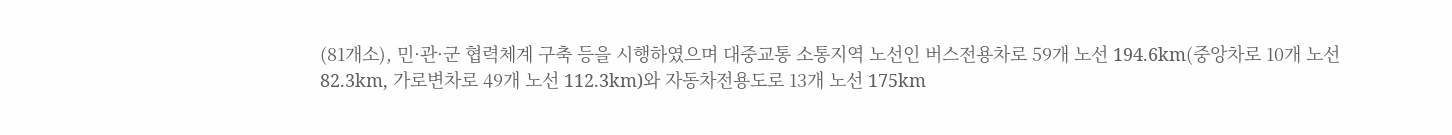(81개소), 민·관·군 협력체계 구축 등을 시행하였으며 대중교통 소통지역 노선인 버스전용차로 59개 노선 194.6km(중앙차로 10개 노선 82.3km, 가로변차로 49개 노선 112.3km)와 자동차전용도로 13개 노선 175km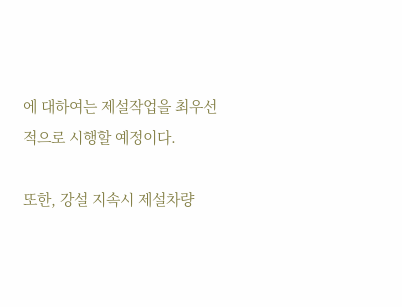에 대하여는 제설작업을 최우선적으로 시행할 예정이다.

또한, 강설 지속시 제설차량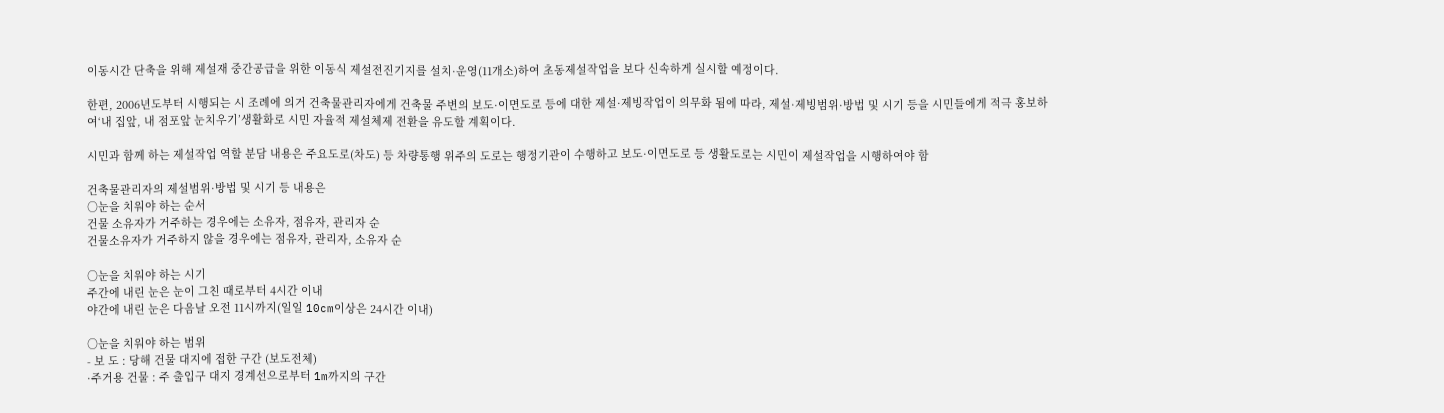이동시간 단축을 위해 제설재 중간공급을 위한 이동식 제설전진기지를 설치·운영(11개소)하여 초동제설작업을 보다 신속하게 실시할 예정이다.

한편, 2006년도부터 시행되는 시 조례에 의거 건축물관리자에게 건축물 주변의 보도·이면도로 등에 대한 제설·제빙작업이 의무화 됨에 따라, 제설·제빙범위·방법 및 시기 등을 시민들에게 적극 홍보하여‘내 집앞, 내 점포앞 눈치우기’생활화로 시민 자율적 제설체제 전환을 유도할 계획이다.

시민과 함께 하는 제설작업 역할 분담 내용은 주요도로(차도) 등 차량통행 위주의 도로는 행정기관이 수행하고 보도·이면도로 등 생활도로는 시민이 제설작업을 시행하여야 함

건축물관리자의 제설범위·방법 및 시기 등 내용은
○눈을 치워야 하는 순서
건물 소유자가 거주하는 경우에는 소유자, 점유자, 관리자 순
건물소유자가 거주하지 않을 경우에는 점유자, 관리자, 소유자 순

○눈을 치워야 하는 시기
주간에 내린 눈은 눈이 그친 때로부터 4시간 이내
야간에 내린 눈은 다음날 오전 11시까지(일일 10cm이상은 24시간 이내)

○눈을 치워야 하는 범위
- 보 도 : 당해 건물 대지에 접한 구간 (보도전체)
·주거용 건물 : 주 출입구 대지 경계선으로부터 1m까지의 구간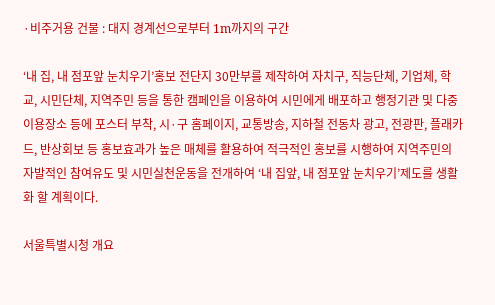·비주거용 건물 : 대지 경계선으로부터 1m까지의 구간

‘내 집, 내 점포앞 눈치우기’홍보 전단지 30만부를 제작하여 자치구, 직능단체, 기업체, 학교, 시민단체, 지역주민 등을 통한 캠페인을 이용하여 시민에게 배포하고 행정기관 및 다중이용장소 등에 포스터 부착, 시·구 홈페이지, 교통방송, 지하철 전동차 광고, 전광판, 플래카드, 반상회보 등 홍보효과가 높은 매체를 활용하여 적극적인 홍보를 시행하여 지역주민의 자발적인 참여유도 및 시민실천운동을 전개하여 ‘내 집앞, 내 점포앞 눈치우기’제도를 생활화 할 계획이다.

서울특별시청 개요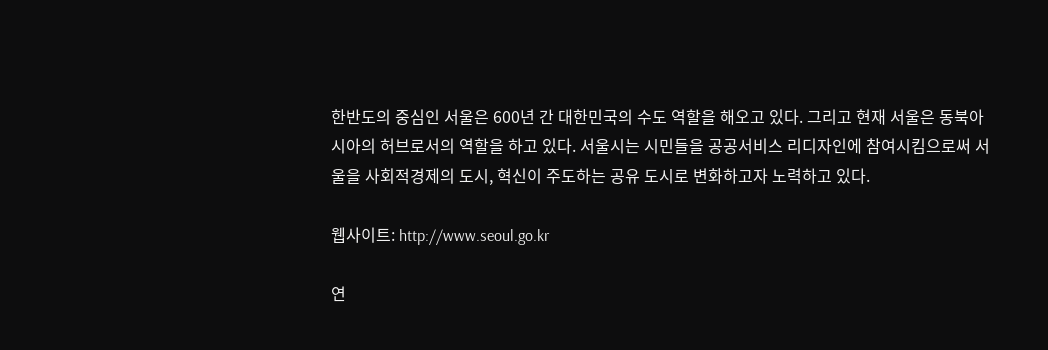한반도의 중심인 서울은 600년 간 대한민국의 수도 역할을 해오고 있다. 그리고 현재 서울은 동북아시아의 허브로서의 역할을 하고 있다. 서울시는 시민들을 공공서비스 리디자인에 참여시킴으로써 서울을 사회적경제의 도시, 혁신이 주도하는 공유 도시로 변화하고자 노력하고 있다.

웹사이트: http://www.seoul.go.kr

연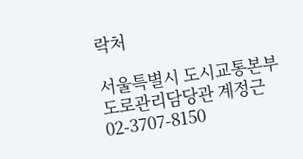락처

서울특별시 도시교통본부
도로관리담당관 계정근
02-3707-8150